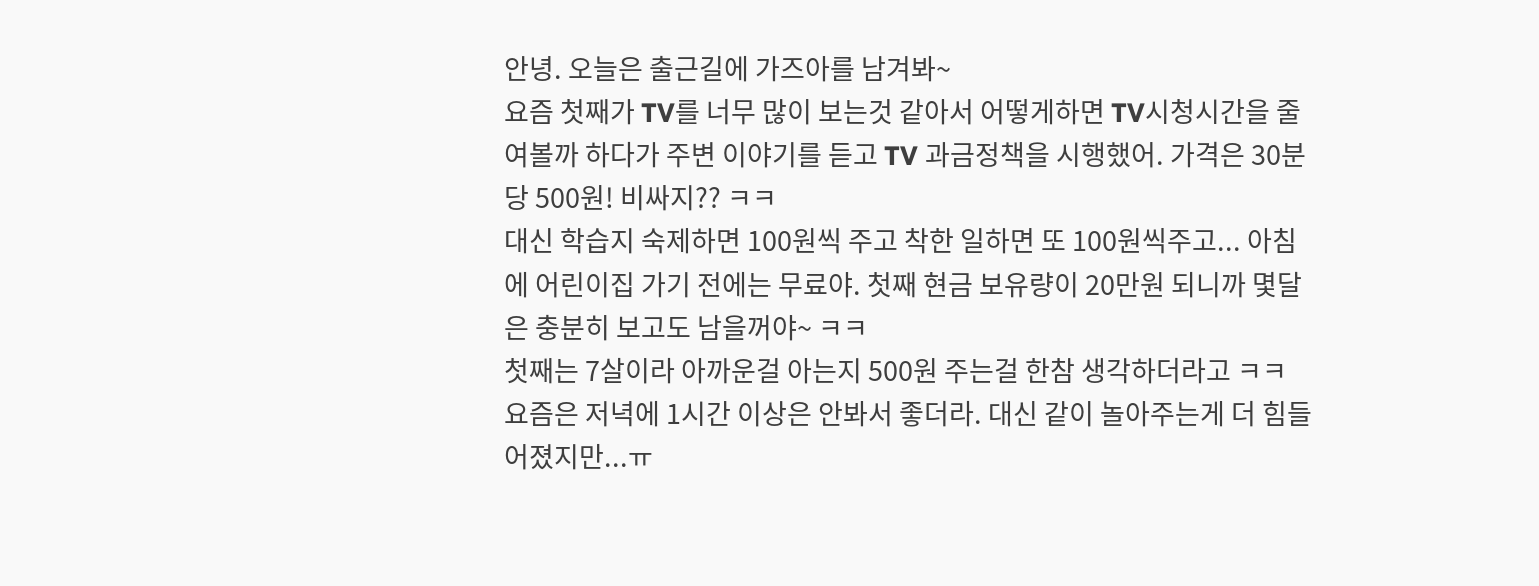안녕. 오늘은 출근길에 가즈아를 남겨봐~
요즘 첫째가 TV를 너무 많이 보는것 같아서 어떻게하면 TV시청시간을 줄여볼까 하다가 주변 이야기를 듣고 TV 과금정책을 시행했어. 가격은 30분당 500원! 비싸지?? ㅋㅋ
대신 학습지 숙제하면 100원씩 주고 착한 일하면 또 100원씩주고... 아침에 어린이집 가기 전에는 무료야. 첫째 현금 보유량이 20만원 되니까 몇달은 충분히 보고도 남을꺼야~ ㅋㅋ
첫째는 7살이라 아까운걸 아는지 500원 주는걸 한참 생각하더라고 ㅋㅋ 요즘은 저녁에 1시간 이상은 안봐서 좋더라. 대신 같이 놀아주는게 더 힘들어졌지만...ㅠ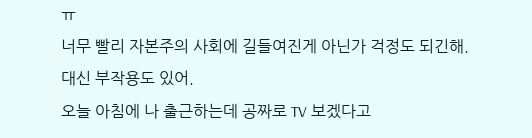ㅠ
너무 빨리 자본주의 사회에 길들여진게 아닌가 걱정도 되긴해. 대신 부작용도 있어.
오늘 아침에 나 출근하는데 공짜로 TV 보겠다고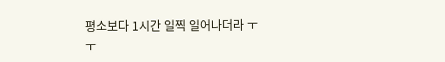평소보다 1시간 일찍 일어나더라 ㅜㅜ